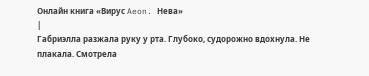Онлайн книга «Вирус Aeon. Нева»
|
Габриэлла разжала руку у рта. Глубоко, судорожно вдохнула. Не плакала. Смотрела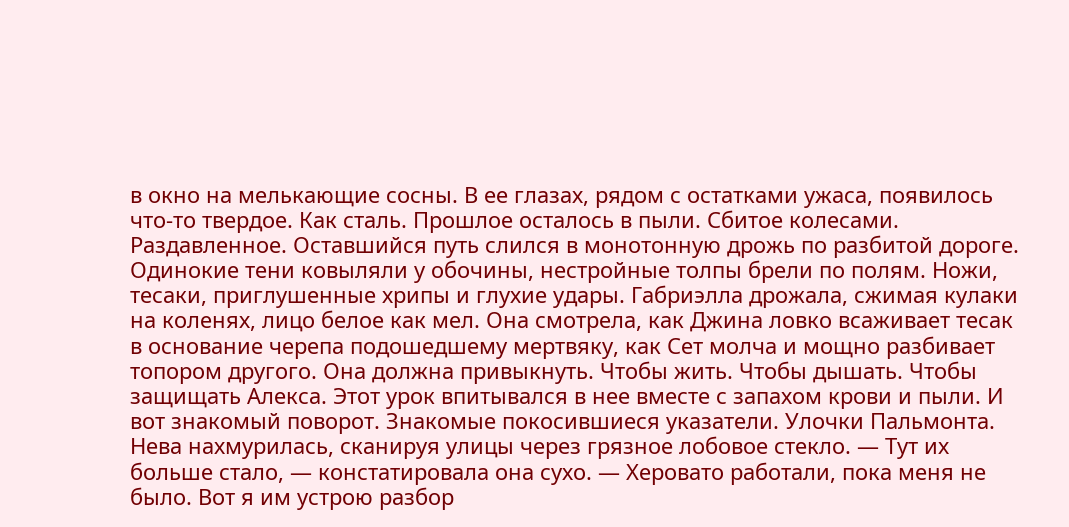в окно на мелькающие сосны. В ее глазах, рядом с остатками ужаса, появилось что-то твердое. Как сталь. Прошлое осталось в пыли. Сбитое колесами. Раздавленное. Оставшийся путь слился в монотонную дрожь по разбитой дороге. Одинокие тени ковыляли у обочины, нестройные толпы брели по полям. Ножи, тесаки, приглушенные хрипы и глухие удары. Габриэлла дрожала, сжимая кулаки на коленях, лицо белое как мел. Она смотрела, как Джина ловко всаживает тесак в основание черепа подошедшему мертвяку, как Сет молча и мощно разбивает топором другого. Она должна привыкнуть. Чтобы жить. Чтобы дышать. Чтобы защищать Алекса. Этот урок впитывался в нее вместе с запахом крови и пыли. И вот знакомый поворот. Знакомые покосившиеся указатели. Улочки Пальмонта. Нева нахмурилась, сканируя улицы через грязное лобовое стекло. — Тут их больше стало, — констатировала она сухо. — Херовато работали, пока меня не было. Вот я им устрою разбор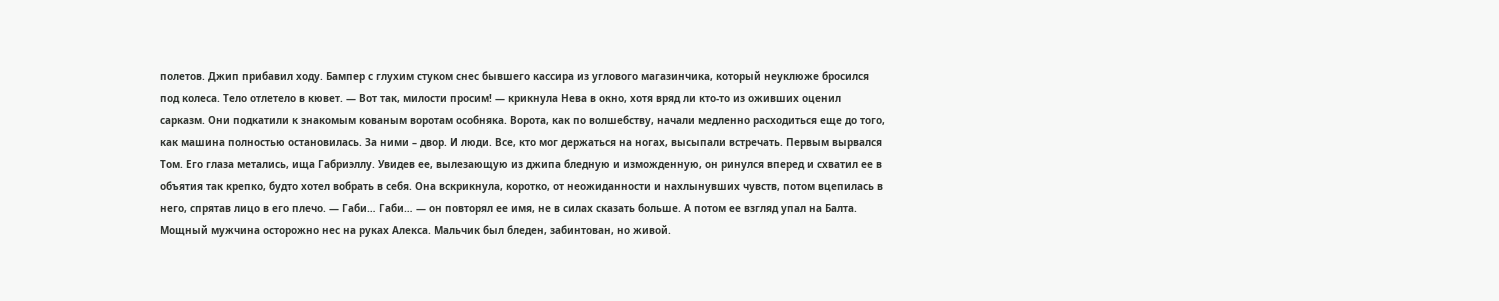полетов. Джип прибавил ходу. Бампер с глухим стуком снес бывшего кассира из углового магазинчика, который неуклюже бросился под колеса. Тело отлетело в кювет. — Вот так, милости просим! — крикнула Нева в окно, хотя вряд ли кто-то из оживших оценил сарказм. Они подкатили к знакомым кованым воротам особняка. Ворота, как по волшебству, начали медленно расходиться еще до того, как машина полностью остановилась. За ними – двор. И люди. Все, кто мог держаться на ногах, высыпали встречать. Первым вырвался Том. Его глаза метались, ища Габриэллу. Увидев ее, вылезающую из джипа бледную и изможденную, он ринулся вперед и схватил ее в объятия так крепко, будто хотел вобрать в себя. Она вскрикнула, коротко, от неожиданности и нахлынувших чувств, потом вцепилась в него, спрятав лицо в его плечо. — Габи… Габи… — он повторял ее имя, не в силах сказать больше. А потом ее взгляд упал на Балта. Мощный мужчина осторожно нес на руках Алекса. Мальчик был бледен, забинтован, но живой.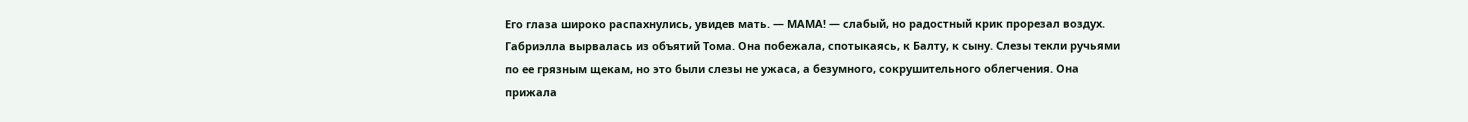Его глаза широко распахнулись, увидев мать. — МАМА! — слабый, но радостный крик прорезал воздух. Габриэлла вырвалась из объятий Тома. Она побежала, спотыкаясь, к Балту, к сыну. Слезы текли ручьями по ее грязным щекам, но это были слезы не ужаса, а безумного, сокрушительного облегчения. Она прижала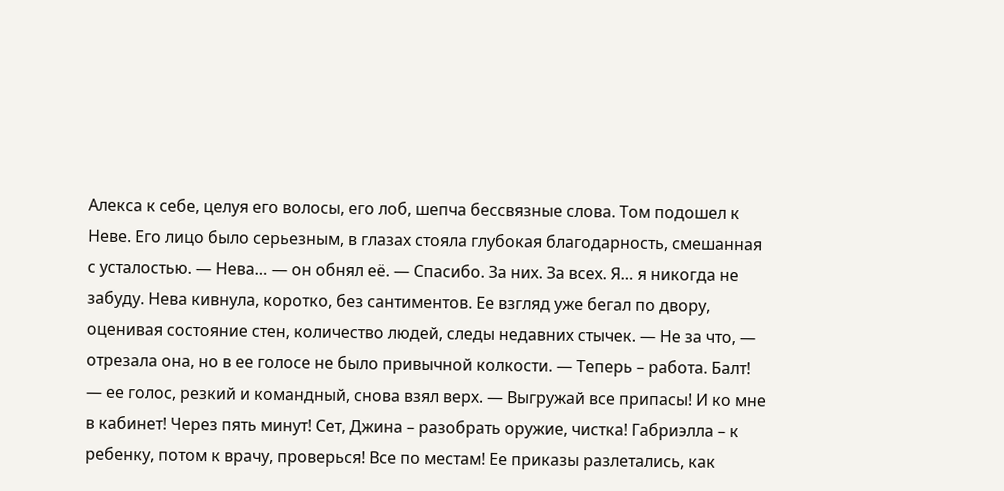Алекса к себе, целуя его волосы, его лоб, шепча бессвязные слова. Том подошел к Неве. Его лицо было серьезным, в глазах стояла глубокая благодарность, смешанная с усталостью. — Нева… — он обнял её. — Спасибо. За них. За всех. Я… я никогда не забуду. Нева кивнула, коротко, без сантиментов. Ее взгляд уже бегал по двору, оценивая состояние стен, количество людей, следы недавних стычек. — Не за что, — отрезала она, но в ее голосе не было привычной колкости. — Теперь – работа. Балт! — ее голос, резкий и командный, снова взял верх. — Выгружай все припасы! И ко мне в кабинет! Через пять минут! Сет, Джина – разобрать оружие, чистка! Габриэлла – к ребенку, потом к врачу, проверься! Все по местам! Ее приказы разлетались, как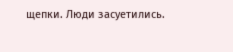щепки. Люди засуетились.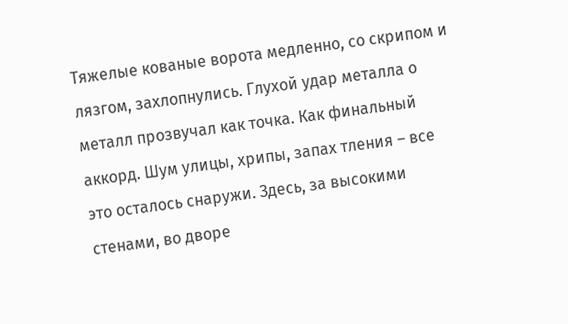Тяжелые кованые ворота медленно, со скрипом и лязгом, захлопнулись. Глухой удар металла о металл прозвучал как точка. Как финальный аккорд. Шум улицы, хрипы, запах тления – все это осталось снаружи. Здесь, за высокими стенами, во дворе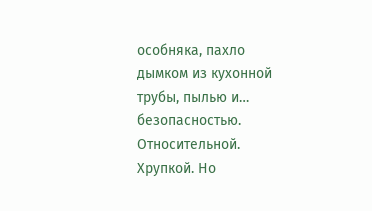особняка, пахло дымком из кухонной трубы, пылью и… безопасностью. Относительной. Хрупкой. Но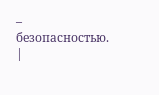– безопасностью. |